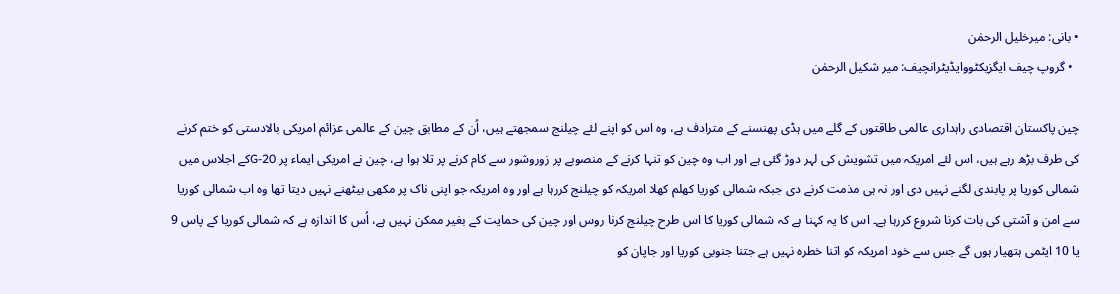• بانی: میرخلیل الرحمٰن
  • گروپ چیف ایگزیکٹووایڈیٹرانچیف: میر شکیل الرحمٰن

چین پاکستان اقتصادی راہداری عالمی طاقتوں کے گلے میں ہڈی پھنسنے کے مترادف ہے، وہ اس کو اپنے لئے چیلنج سمجھتے ہیں، اُن کے مطابق چین کے عالمی عزائم امریکی بالادستی کو ختم کرنے کی طرف بڑھ رہے ہیں، اس لئے امریکہ میں تشویش کی لہر دوڑ گئی ہے اور اب وہ چین کو تنہا کرنے کے منصوبے پر زوروشور سے کام کرنے پر تلا ہوا ہے، چین نے امریکی ایماء پر G-20کے اجلاس میں شمالی کوریا پر پابندی لگنے نہیں دی اور نہ ہی مذمت کرنے دی جبکہ شمالی کوریا کھلم کھلا امریکہ کو چیلنج کررہا ہے اور وہ امریکہ جو اپنی ناک پر مکھی بیٹھنے نہیں دیتا تھا وہ اب شمالی کوریا سے امن و آشتی کی بات کرنا شروع کررہا ہے۔ اس کا یہ کہنا ہے کہ شمالی کوریا کا اس طرح چیلنج کرنا روس اور چین کی حمایت کے بغیر ممکن نہیں ہے، اُس کا اندازہ ہے کہ شمالی کوریا کے پاس 9 یا 10 ایٹمی ہتھیار ہوں گے جس سے خود امریکہ کو اتنا خطرہ نہیں ہے جتنا جنوبی کوریا اور جاپان کو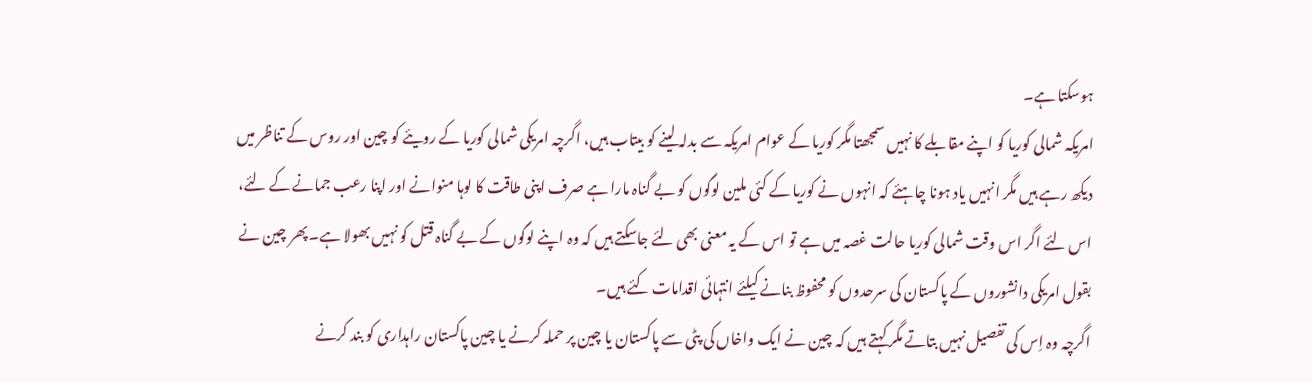ہوسکتا ہے۔
امریکہ شمالی کوریا کو اپنے مقابلے کا نہیں سمجھتا مگر کوریا کے عوام امریکہ سے بدلہ لینے کو بیتاب ہیں، اگرچہ امریکی شمالی کوریا کے رویئے کو چین اور روس کے تناظر میں دیکھ رہے ہیں مگر انہیں یاد ہونا چاہئے کہ انہوں نے کوریا کے کئی ملین لوگوں کو بے گناہ مارا ہے صرف اپنی طاقت کا لوہا منوانے اور اپنا رعب جمانے کے لئے، اس لئے اگر اس وقت شمالی کوریا حالت غصہ میں ہے تو اس کے یہ معنی بھی لئے جاسکتے ہیں کہ وہ اپنے لوگوں کے بے گناہ قتل کو نہیں بھولا ہے۔ پھر چین نے بقول امریکی دانشوروں کے پاکستان کی سرحدوں کو محفوظ بنانے کیلئے انتہائی اقدامات کئے ہیں۔
اگرچہ وہ اِس کی تفصیل نہیں بتاتے مگر کہتے ہیں کہ چین نے ایک واخاں کی پٹی سے پاکستان یا چین پر حملہ کرنے یا چین پاکستان راہداری کو بند کرنے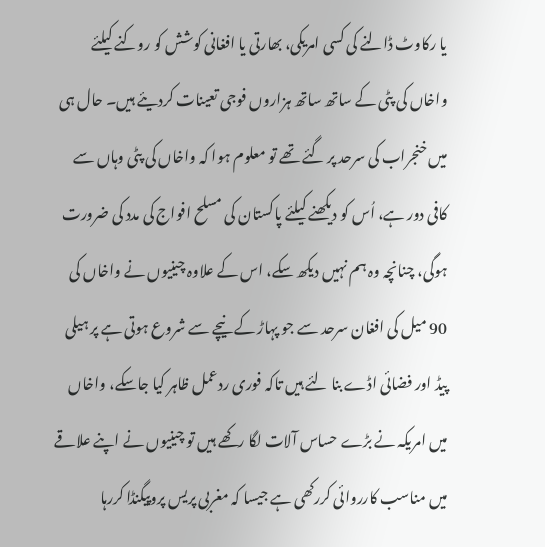یا رکاوٹ ڈالنے کی کسی امریکی، بھارتی یا افغانی کوشش کو روکنے کیلئے واخاں کی پٹی کے ساتھ ساتھ ہزاروں فوجی تعینات کردیئے ہیں۔ حال ہی میں خنجراب کی سرحد پر گئے تھے تو معلوم ہوا کہ واخاں کی پٹی وہاں سے کافی دور ہے، اُس کو دیکھنے کیلئے پاکستان کی مسلح افواج کی مدد کی ضرورت ہوگی، چنانچہ وہ ہم نہیں دیکھ سکے، اس کے علاوہ چینیوں نے واخاں کی 90 میل کی افغان سرحد سے جو پہاڑ کے نیچے سے شروع ہوتی ہے پر ہیلی پیڈ اور فضائی اڈے بنا لئے ہیں تاکہ فوری ردعمل ظاہر کیا جاسکے، واخاں میں امریکہ نے بڑے حساس آلات لگا رکھے ہیں تو چینیوں نے اپنے علاقے میں مناسب کارروائی کررکھی ہے جیسا کہ مغربی پریس پروپیگنڈا کررہا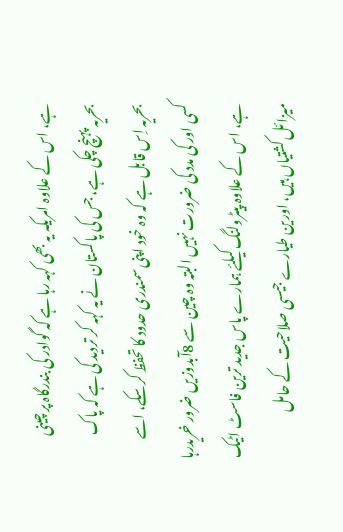ہے، اس کے علاوہ امریکہ یہ بھی کہہ رہا ہے کہ گوادر کی بندرگاہ پر چینی بحریہ پہنچ چکی ہے، جس کی پاکستان نے یہ کہہ کر تردید کی ہے کہ پاک بحریہ اِس قابل ہے کہ وہ خود اپنی سمندری حدود کا تحفظ کرسکے، اسے کسی اور کی مدد کی ضرورت نہیں البتہ وہ چین سے 8آبدوزیں ضرور خریدرہا ہے، اس کے علاوہ پیٹرولنگ کیلئے ہمارے پاس جدید ترین فاسٹ اٹیک میزائل کشتیاں ہیں، اورین طیارے جیسی صلاحیت کے حامل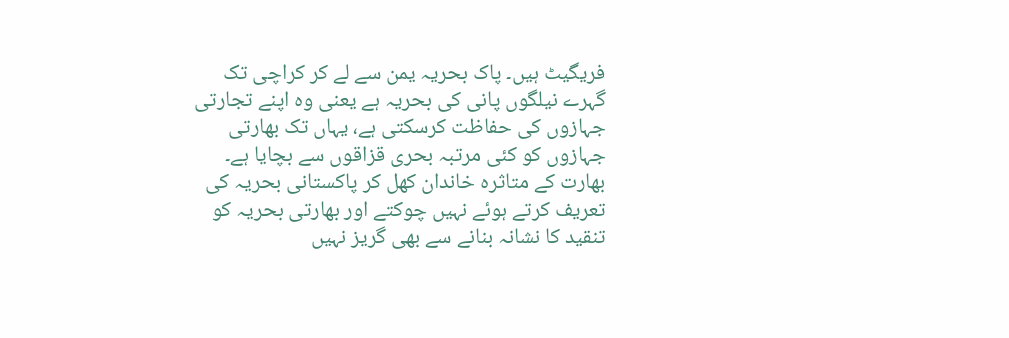فریگیٹ ہیں۔ پاک بحریہ یمن سے لے کر کراچی تک گہرے نیلگوں پانی کی بحریہ ہے یعنی وہ اپنے تجارتی جہازوں کی حفاظت کرسکتی ہے، یہاں تک بھارتی جہازوں کو کئی مرتبہ بحری قزاقوں سے بچایا ہے۔ بھارت کے متاثرہ خاندان کھل کر پاکستانی بحریہ کی تعریف کرتے ہوئے نہیں چوکتے اور بھارتی بحریہ کو تنقید کا نشانہ بنانے سے بھی گریز نہیں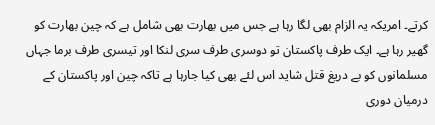کرتے۔ امریکہ یہ الزام بھی لگا رہا ہے جس میں بھارت بھی شامل ہے کہ چین بھارت کو گھیر رہا ہے۔ ایک طرف پاکستان تو دوسری طرف سری لنکا اور تیسری طرف برما جہاں مسلمانوں کو بے دریغ قتل شاید اس لئے بھی کیا جارہا ہے تاکہ چین اور پاکستان کے درمیان دوری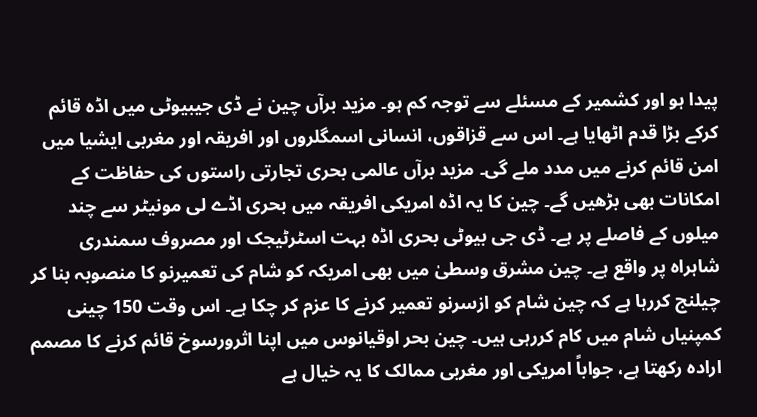پیدا ہو اور کشمیر کے مسئلے سے توجہ کم ہو۔ مزید برآں چین نے ڈی جیبیوٹی میں اڈہ قائم کرکے بڑا قدم اٹھایا ہے۔ اس سے قزاقوں، انسانی اسمگلروں اور افریقہ اور مغربی ایشیا میں امن قائم کرنے میں مدد ملے گی۔ مزید برآں عالمی بحری تجارتی راستوں کی حفاظت کے امکانات بھی بڑھیں گے۔ چین کا یہ اڈہ امریکی افریقہ میں بحری اڈے لی مونیٹر سے چند میلوں کے فاصلے پر ہے۔ ڈی جی بیوٹی بحری اڈہ بہت اسٹرٹیجک اور مصروف سمندری شاہراہ پر واقع ہے۔ چین مشرق وسطیٰ میں بھی امریکہ کو شام کی تعمیرنو کا منصوبہ بنا کر چیلنج کررہا ہے کہ چین شام کو ازسرنو تعمیر کرنے کا عزم کر چکا ہے۔ اس وقت 150 چینی کمپنیاں شام میں کام کررہی ہیں۔ چین بحر اوقیانوس میں اپنا اثرورسوخ قائم کرنے کا مصمم ارادہ رکھتا ہے، جواباً امریکی اور مغربی ممالک کا یہ خیال ہے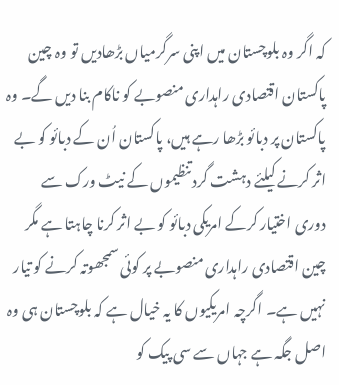کہ اگر وہ بلوچستان میں اپنی سرگرمیاں بڑھادیں تو وہ چین پاکستان اقتصادی راہداری منصوبے کو ناکام بنا دیں گے۔ وہ پاکستان پر دبائو بڑھا رہے ہیں، پاکستان اُن کے دبائو کو بے اثر کرنے کیلئے دہشت گرد تنظیموں کے نیٹ ورک سے دوری اختیار کرکے امریکی دبائو کو بے اثر کرنا چاہتا ہے مگر چین اقتصادی راہداری منصوبے پر کوئی سمجھوتہ کرنے کو تیار نہیں ہے۔ اگرچہ امریکیوں کا یہ خیال ہے کہ بلوچستان ہی وہ اصل جگہ ہے جہاں سے سی پیک کو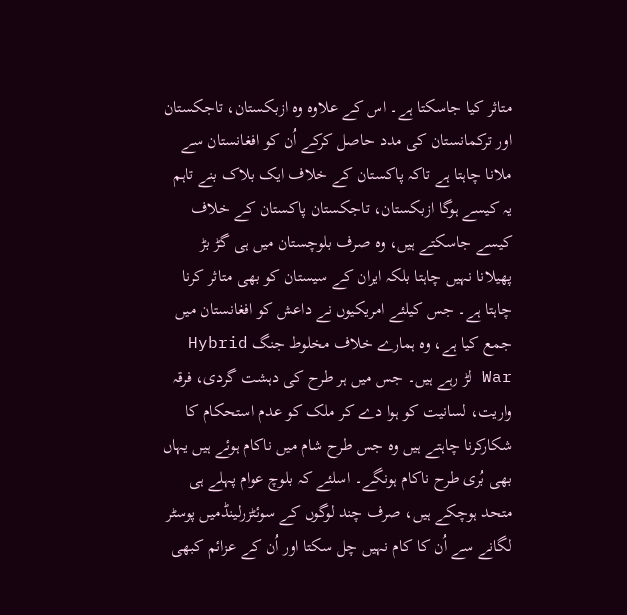متاثر کیا جاسکتا ہے۔ اس کے علاوہ وہ ازبکستان، تاجکستان اور ترکمانستان کی مدد حاصل کرکے اُن کو افغانستان سے ملانا چاہتا ہے تاکہ پاکستان کے خلاف ایک بلاک بنے تاہم یہ کیسے ہوگا ازبکستان، تاجکستان پاکستان کے خلاف کیسے جاسکتے ہیں، وہ صرف بلوچستان میں ہی گڑ بڑ پھیلانا نہیں چاہتا بلکہ ایران کے سیستان کو بھی متاثر کرنا چاہتا ہے۔ جس کیلئے امریکیوں نے داعش کو افغانستان میں جمع کیا ہے، وہ ہمارے خلاف مخلوط جنگ Hybrid War لڑ رہے ہیں۔ جس میں ہر طرح کی دہشت گردی، فرقہ واریت، لسانیت کو ہوا دے کر ملک کو عدم استحکام کا شکارکرنا چاہتے ہیں وہ جس طرح شام میں ناکام ہوئے ہیں یہاں بھی بُری طرح ناکام ہونگے۔ اسلئے کہ بلوچ عوام پہلے ہی متحد ہوچکے ہیں، صرف چند لوگوں کے سوئٹزرلینڈمیں پوسٹر لگانے سے اُن کا کام نہیں چل سکتا اور اُن کے عزائم کبھی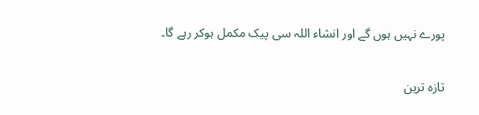پورے نہیں ہوں گے اور انشاء اللہ سی پیک مکمل ہوکر رہے گا۔

تازہ ترین